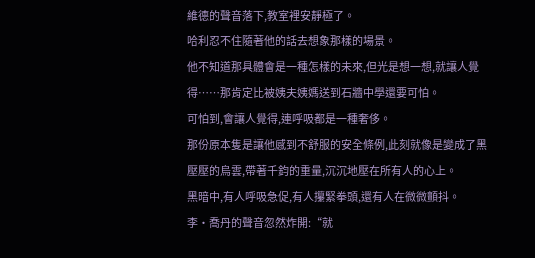維德的聲音落下,教室裡安靜極了。
哈利忍不住隨著他的話去想象那樣的場景。
他不知道那具體會是一種怎樣的未來,但光是想一想,就讓人覺得……那肯定比被姨夫姨媽送到石牆中學還要可怕。
可怕到,會讓人覺得,連呼吸都是一種奢侈。
那份原本隻是讓他感到不舒服的安全條例,此刻就像是變成了黑壓壓的烏雲,帶著千鈞的重量,沉沉地壓在所有人的心上。
黑暗中,有人呼吸急促,有人攥緊拳頭,還有人在微微顫抖。
李·喬丹的聲音忽然炸開:“就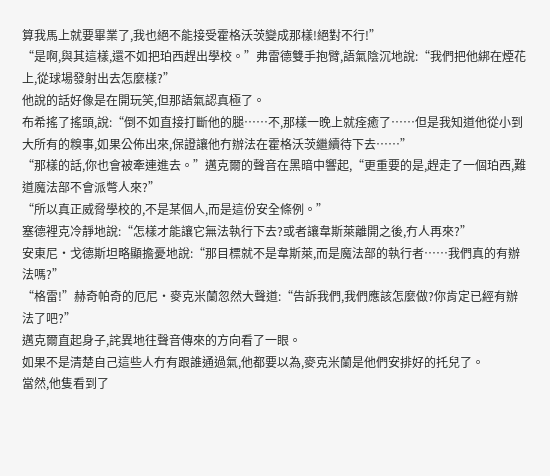算我馬上就要畢業了,我也絕不能接受霍格沃茨變成那樣!絕對不行!”
“是啊,與其這樣,還不如把珀西趕出學校。”弗雷德雙手抱臂,語氣陰沉地說:“我們把他綁在煙花上,從球場發射出去怎麼樣?”
他說的話好像是在開玩笑,但那語氣認真極了。
布希搖了搖頭,說:“倒不如直接打斷他的腿……不,那樣一晚上就痊癒了……但是我知道他從小到大所有的糗事,如果公佈出來,保證讓他冇辦法在霍格沃茨繼續待下去……”
“那樣的話,你也會被牽連進去。”邁克爾的聲音在黑暗中響起,“更重要的是,趕走了一個珀西,難道魔法部不會派彆人來?”
“所以真正威脅學校的,不是某個人,而是這份安全條例。”
塞德裡克冷靜地說:“怎樣才能讓它無法執行下去?或者讓韋斯萊離開之後,冇人再來?”
安東尼·戈德斯坦略顯擔憂地說:“那目標就不是韋斯萊,而是魔法部的執行者……我們真的有辦法嗎?”
“格雷!”赫奇帕奇的厄尼·麥克米蘭忽然大聲道:“告訴我們,我們應該怎麼做?你肯定已經有辦法了吧?”
邁克爾直起身子,詫異地往聲音傳來的方向看了一眼。
如果不是清楚自己這些人冇有跟誰通過氣,他都要以為,麥克米蘭是他們安排好的托兒了。
當然,他隻看到了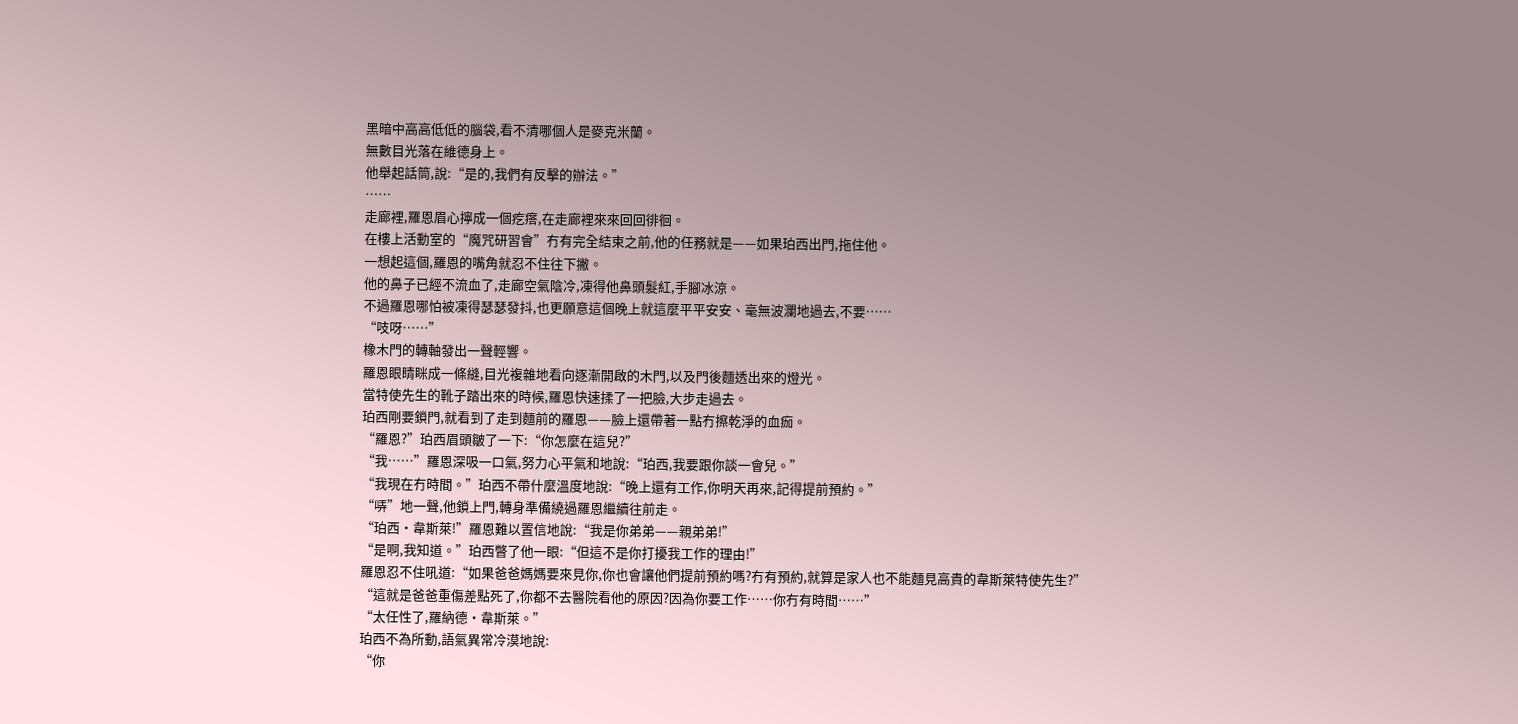黑暗中高高低低的腦袋,看不清哪個人是麥克米蘭。
無數目光落在維德身上。
他舉起話筒,說:“是的,我們有反擊的辦法。”
……
走廊裡,羅恩眉心擰成一個疙瘩,在走廊裡來來回回徘徊。
在樓上活動室的“魔咒研習會”冇有完全結束之前,他的任務就是——如果珀西出門,拖住他。
一想起這個,羅恩的嘴角就忍不住往下撇。
他的鼻子已經不流血了,走廊空氣陰冷,凍得他鼻頭髮紅,手腳冰涼。
不過羅恩哪怕被凍得瑟瑟發抖,也更願意這個晚上就這麼平平安安、毫無波瀾地過去,不要……
“吱呀……”
橡木門的轉軸發出一聲輕響。
羅恩眼睛眯成一條縫,目光複雜地看向逐漸開啟的木門,以及門後麵透出來的燈光。
當特使先生的靴子踏出來的時候,羅恩快速揉了一把臉,大步走過去。
珀西剛要鎖門,就看到了走到麵前的羅恩——臉上還帶著一點冇擦乾淨的血痂。
“羅恩?”珀西眉頭皺了一下:“你怎麼在這兒?”
“我……”羅恩深吸一口氣,努力心平氣和地說:“珀西,我要跟你談一會兒。”
“我現在冇時間。”珀西不帶什麼溫度地說:“晚上還有工作,你明天再來,記得提前預約。”
“哢”地一聲,他鎖上門,轉身準備繞過羅恩繼續往前走。
“珀西·韋斯萊!”羅恩難以置信地說:“我是你弟弟——親弟弟!”
“是啊,我知道。”珀西瞥了他一眼:“但這不是你打擾我工作的理由!”
羅恩忍不住吼道:“如果爸爸媽媽要來見你,你也會讓他們提前預約嗎?冇有預約,就算是家人也不能麵見高貴的韋斯萊特使先生?”
“這就是爸爸重傷差點死了,你都不去醫院看他的原因?因為你要工作……你冇有時間……”
“太任性了,羅納德·韋斯萊。”
珀西不為所動,語氣異常冷漠地說:
“你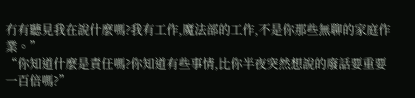冇有聽見我在說什麼嗎?我有工作,魔法部的工作,不是你那些無聊的家庭作業。”
“你知道什麼是責任嗎?你知道有些事情,比你半夜突然想說的廢話要重要一百倍嗎?”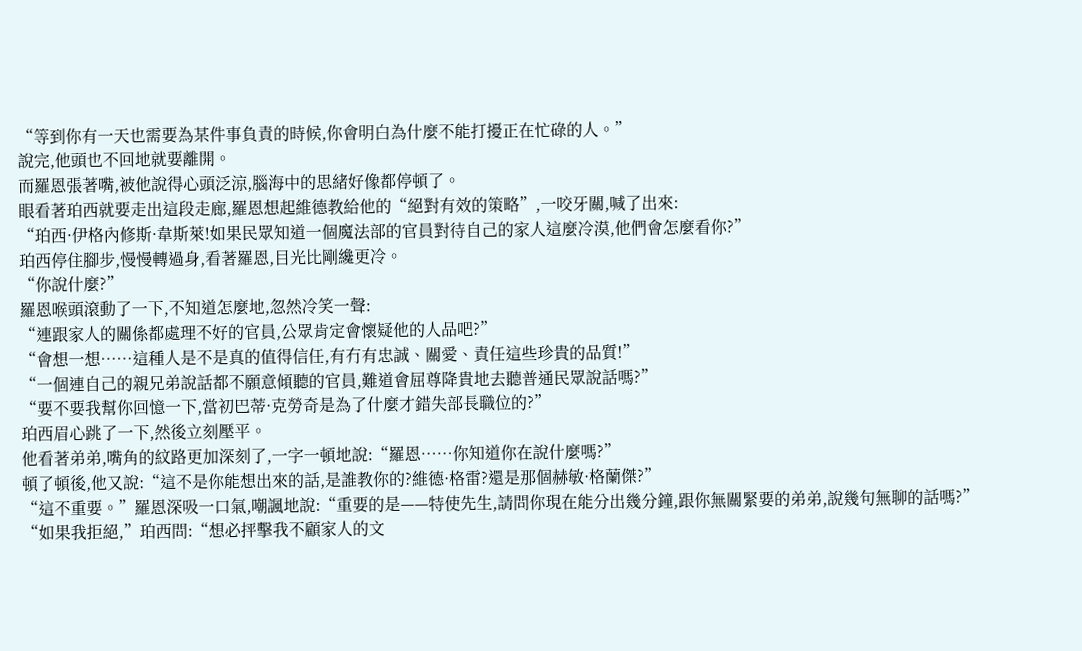“等到你有一天也需要為某件事負責的時候,你會明白為什麼不能打擾正在忙碌的人。”
說完,他頭也不回地就要離開。
而羅恩張著嘴,被他說得心頭泛涼,腦海中的思緒好像都停頓了。
眼看著珀西就要走出這段走廊,羅恩想起維德教給他的“絕對有效的策略”,一咬牙關,喊了出來:
“珀西·伊格內修斯·韋斯萊!如果民眾知道一個魔法部的官員對待自己的家人這麼冷漠,他們會怎麼看你?”
珀西停住腳步,慢慢轉過身,看著羅恩,目光比剛纔更冷。
“你說什麼?”
羅恩喉頭滾動了一下,不知道怎麼地,忽然冷笑一聲:
“連跟家人的關係都處理不好的官員,公眾肯定會懷疑他的人品吧?”
“會想一想……這種人是不是真的值得信任,有冇有忠誠、關愛、責任這些珍貴的品質!”
“一個連自己的親兄弟說話都不願意傾聽的官員,難道會屈尊降貴地去聽普通民眾說話嗎?”
“要不要我幫你回憶一下,當初巴蒂·克勞奇是為了什麼才錯失部長職位的?”
珀西眉心跳了一下,然後立刻壓平。
他看著弟弟,嘴角的紋路更加深刻了,一字一頓地說:“羅恩……你知道你在說什麼嗎?”
頓了頓後,他又說:“這不是你能想出來的話,是誰教你的?維德·格雷?還是那個赫敏·格蘭傑?”
“這不重要。”羅恩深吸一口氣,嘲諷地說:“重要的是——特使先生,請問你現在能分出幾分鐘,跟你無關緊要的弟弟,說幾句無聊的話嗎?”
“如果我拒絕,”珀西問:“想必抨擊我不顧家人的文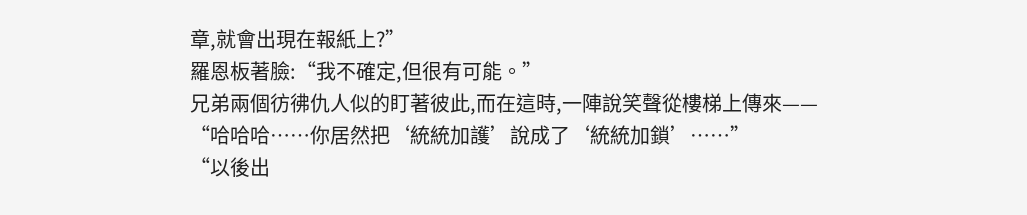章,就會出現在報紙上?”
羅恩板著臉:“我不確定,但很有可能。”
兄弟兩個彷彿仇人似的盯著彼此,而在這時,一陣說笑聲從樓梯上傳來——
“哈哈哈……你居然把‘統統加護’說成了‘統統加鎖’……”
“以後出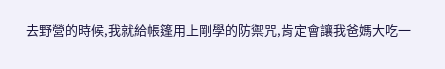去野營的時候,我就給帳篷用上剛學的防禦咒,肯定會讓我爸媽大吃一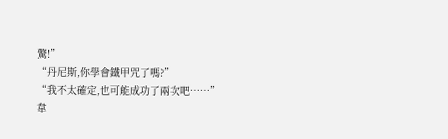驚!”
“丹尼斯,你學會鐵甲咒了嗎?”
“我不太確定,也可能成功了兩次吧……”
韋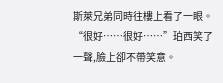斯萊兄弟同時往樓上看了一眼。
“很好……很好……”珀西笑了一聲,臉上卻不帶笑意。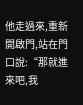他走過來,重新開啟門,站在門口說:“那就進來吧,我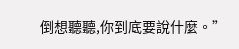倒想聽聽,你到底要說什麼。”